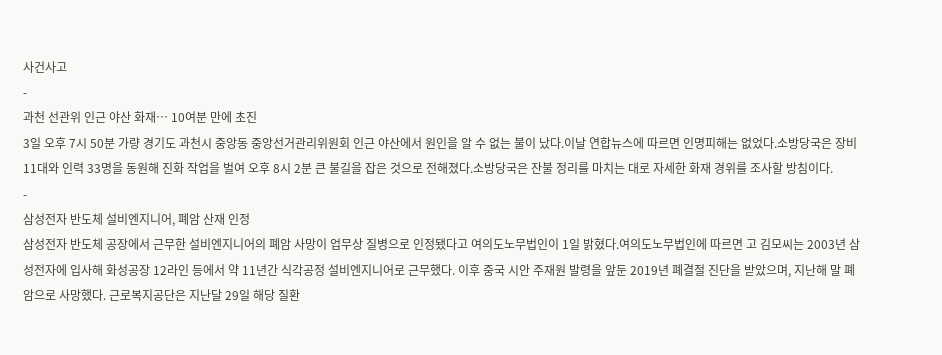사건사고
-
과천 선관위 인근 야산 화재… 10여분 만에 초진
3일 오후 7시 50분 가량 경기도 과천시 중앙동 중앙선거관리위원회 인근 야산에서 원인을 알 수 없는 불이 났다.이날 연합뉴스에 따르면 인명피해는 없었다.소방당국은 장비 11대와 인력 33명을 동원해 진화 작업을 벌여 오후 8시 2분 큰 불길을 잡은 것으로 전해졌다.소방당국은 잔불 정리를 마치는 대로 자세한 화재 경위를 조사할 방침이다.
-
삼성전자 반도체 설비엔지니어, 폐암 산재 인정
삼성전자 반도체 공장에서 근무한 설비엔지니어의 폐암 사망이 업무상 질병으로 인정됐다고 여의도노무법인이 1일 밝혔다.여의도노무법인에 따르면 고 김모씨는 2003년 삼성전자에 입사해 화성공장 12라인 등에서 약 11년간 식각공정 설비엔지니어로 근무했다. 이후 중국 시안 주재원 발령을 앞둔 2019년 폐결절 진단을 받았으며, 지난해 말 폐암으로 사망했다. 근로복지공단은 지난달 29일 해당 질환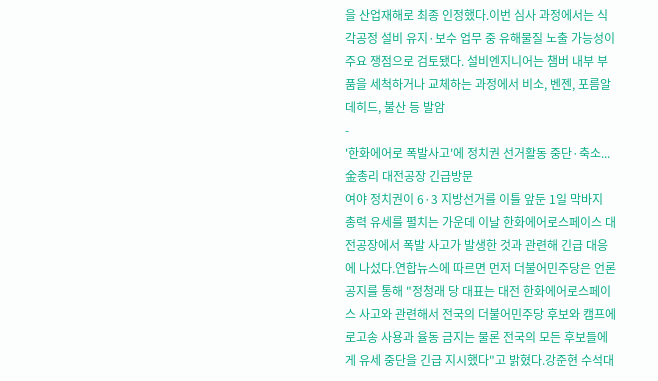을 산업재해로 최종 인정했다.이번 심사 과정에서는 식각공정 설비 유지·보수 업무 중 유해물질 노출 가능성이 주요 쟁점으로 검토됐다. 설비엔지니어는 챔버 내부 부품을 세척하거나 교체하는 과정에서 비소, 벤젠, 포름알데히드, 불산 등 발암
-
'한화에어로 폭발사고'에 정치권 선거활동 중단·축소... 金총리 대전공장 긴급방문
여야 정치권이 6·3 지방선거를 이틀 앞둔 1일 막바지 총력 유세를 펼치는 가운데 이날 한화에어로스페이스 대전공장에서 폭발 사고가 발생한 것과 관련해 긴급 대응에 나섰다.연합뉴스에 따르면 먼저 더불어민주당은 언론 공지를 통해 "정청래 당 대표는 대전 한화에어로스페이스 사고와 관련해서 전국의 더불어민주당 후보와 캠프에 로고송 사용과 율동 금지는 물론 전국의 모든 후보들에게 유세 중단을 긴급 지시했다"고 밝혔다.강준현 수석대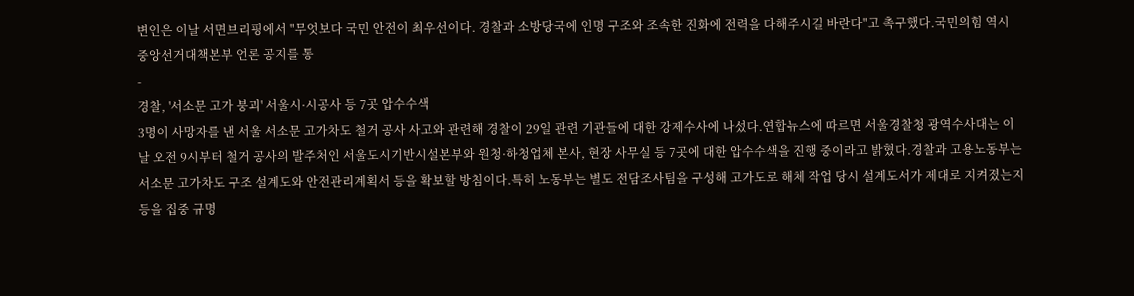변인은 이날 서면브리핑에서 "무엇보다 국민 안전이 최우선이다. 경찰과 소방당국에 인명 구조와 조속한 진화에 전력을 다해주시길 바란다"고 촉구했다.국민의힘 역시 중앙선거대책본부 언론 공지를 통
-
경찰, '서소문 고가 붕괴' 서울시·시공사 등 7곳 압수수색
3명이 사망자를 낸 서울 서소문 고가차도 철거 공사 사고와 관련해 경찰이 29일 관련 기관들에 대한 강제수사에 나섰다.연합뉴스에 따르면 서울경찰청 광역수사대는 이날 오전 9시부터 철거 공사의 발주처인 서울도시기반시설본부와 원청·하청업체 본사, 현장 사무실 등 7곳에 대한 압수수색을 진행 중이라고 밝혔다.경찰과 고용노동부는 서소문 고가차도 구조 설계도와 안전관리계획서 등을 확보할 방침이다.특히 노동부는 별도 전담조사팀을 구성해 고가도로 해체 작업 당시 설계도서가 제대로 지켜졌는지 등을 집중 규명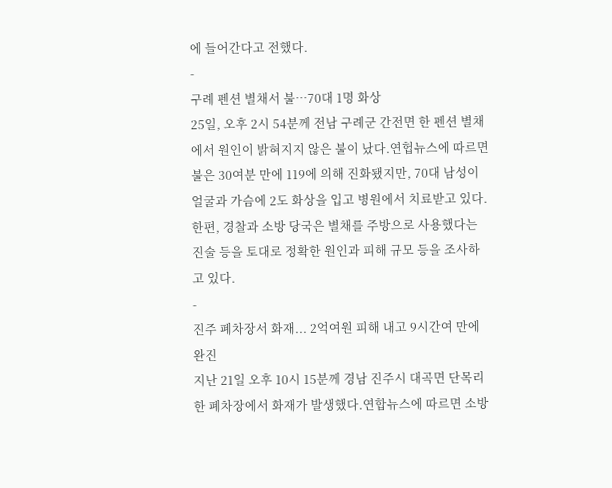에 들어간다고 전했다.
-
구례 펜션 별채서 불…70대 1명 화상
25일, 오후 2시 54분께 전남 구례군 간전면 한 펜션 별채에서 원인이 밝혀지지 않은 불이 났다.연헙뉴스에 따르면 불은 30여분 만에 119에 의해 진화됐지만, 70대 남성이 얼굴과 가슴에 2도 화상을 입고 병원에서 치료받고 있다.한편, 경찰과 소방 당국은 별채를 주방으로 사용했다는 진술 등을 토대로 정확한 원인과 피해 규모 등을 조사하고 있다.
-
진주 폐차장서 화재... 2억여원 피해 내고 9시간여 만에 완진
지난 21일 오후 10시 15분께 경남 진주시 대곡면 단목리 한 폐차장에서 화재가 발생했다.연합뉴스에 따르면 소방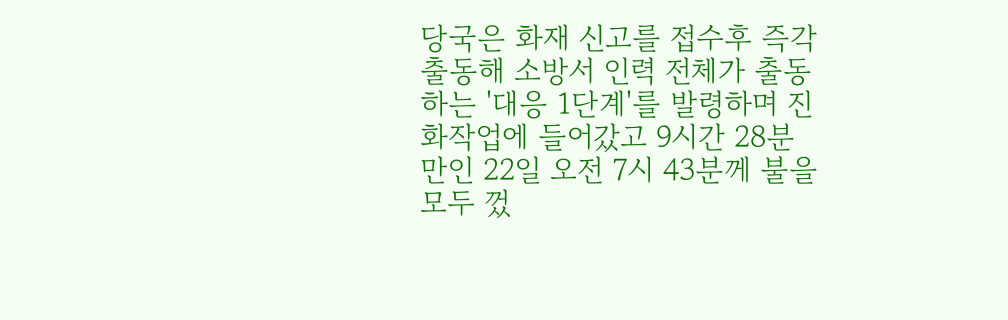당국은 화재 신고를 접수후 즉각 출동해 소방서 인력 전체가 출동하는 '대응 1단계'를 발령하며 진화작업에 들어갔고 9시간 28분 만인 22일 오전 7시 43분께 불을 모두 껐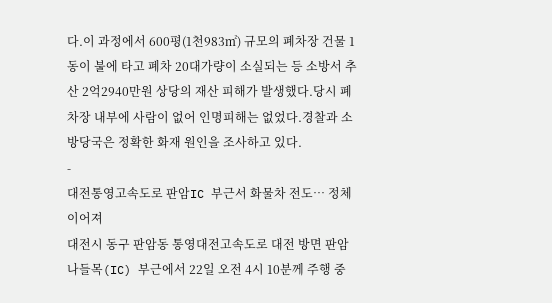다.이 과정에서 600평(1천983㎡) 규모의 폐차장 건물 1동이 불에 타고 폐차 20대가량이 소실되는 등 소방서 추산 2억2940만원 상당의 재산 피해가 발생했다.당시 폐차장 내부에 사람이 없어 인명피해는 없었다.경찰과 소방당국은 정확한 화재 원인을 조사하고 있다.
-
대전통영고속도로 판암IC 부근서 화물차 전도… 정체 이어져
대전시 동구 판암동 통영대전고속도로 대전 방면 판암나들목(IC) 부근에서 22일 오전 4시 10분께 주행 중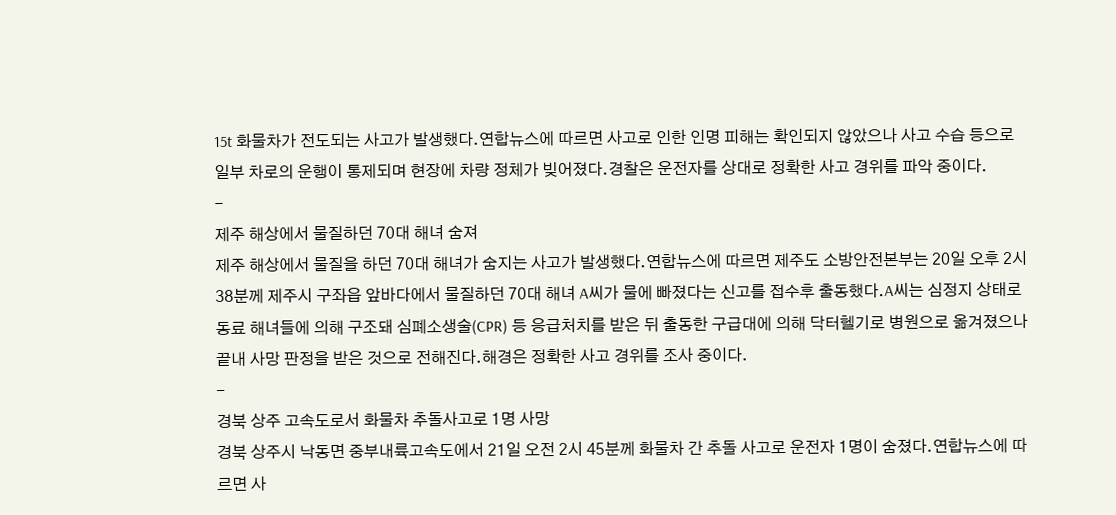15t 화물차가 전도되는 사고가 발생했다.연합뉴스에 따르면 사고로 인한 인명 피해는 확인되지 않았으나 사고 수습 등으로 일부 차로의 운행이 통제되며 현장에 차량 정체가 빚어졌다.경찰은 운전자를 상대로 정확한 사고 경위를 파악 중이다.
-
제주 해상에서 물질하던 70대 해녀 숨져
제주 해상에서 물질을 하던 70대 해녀가 숨지는 사고가 발생했다.연합뉴스에 따르면 제주도 소방안전본부는 20일 오후 2시 38분께 제주시 구좌읍 앞바다에서 물질하던 70대 해녀 A씨가 물에 빠졌다는 신고를 접수후 출동했다.A씨는 심정지 상태로 동료 해녀들에 의해 구조돼 심폐소생술(CPR) 등 응급처치를 받은 뒤 출동한 구급대에 의해 닥터헬기로 병원으로 옮겨졌으나 끝내 사망 판정을 받은 것으로 전해진다.해경은 정확한 사고 경위를 조사 중이다.
-
경북 상주 고속도로서 화물차 추돌사고로 1명 사망
경북 상주시 낙동면 중부내륙고속도에서 21일 오전 2시 45분께 화물차 간 추돌 사고로 운전자 1명이 숨졌다.연합뉴스에 따르면 사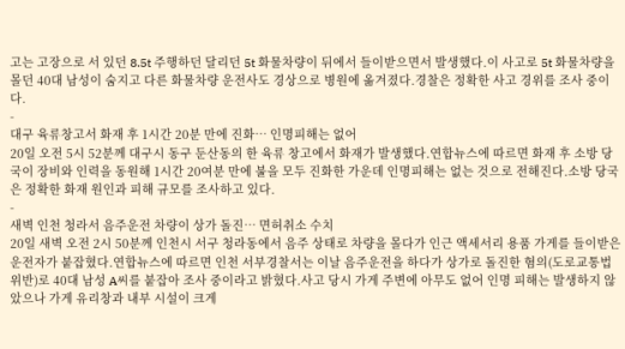고는 고장으로 서 있던 8.5t 주행하던 달리던 5t 화물차량이 뒤에서 들이받으면서 발생했다.이 사고로 5t 화물차량을 몰던 40대 남성이 숨지고 다른 화물차량 운전사도 경상으로 병원에 옮겨졌다.경찰은 정확한 사고 경위를 조사 중이다.
-
대구 육류창고서 화재 후 1시간 20분 만에 진화… 인명피해는 없어
20일 오전 5시 52분께 대구시 동구 둔산동의 한 육류 창고에서 화재가 발생했다.연합뉴스에 따르면 화재 후 소방 당국이 장비와 인력을 동원해 1시간 20여분 만에 불을 모두 진화한 가운데 인명피해는 없는 것으로 전해진다.소방 당국은 정확한 화재 원인과 피해 규모를 조사하고 있다.
-
새벽 인천 청라서 음주운전 차량이 상가 돌진… 면허취소 수치
20일 새벽 오전 2시 50분께 인천시 서구 청라동에서 음주 상태로 차량을 몰다가 인근 액세서리 용품 가게를 들이받은 운전자가 붙잡혔다.연합뉴스에 따르면 인천 서부경찰서는 이날 음주운전을 하다가 상가로 돌진한 혐의(도로교통법 위반)로 40대 남성 A씨를 붙잡아 조사 중이라고 밝혔다.사고 당시 가게 주변에 아무도 없어 인명 피해는 발생하지 않았으나 가게 유리창과 내부 시설이 크게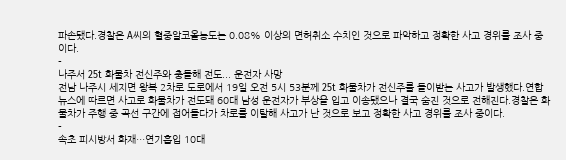파손됐다.경찰은 A씨의 혈중알코올농도는 0.08% 이상의 면허취소 수치인 것으로 파악하고 정확한 사고 경위를 조사 중이다.
-
나주서 25t 화물차 전신주와 충돌해 전도... 운전자 사망
전남 나주시 세지면 왕복 2차로 도로에서 19일 오전 5시 53분께 25t 화물차가 전신주를 들이받는 사고가 발생했다.연합뉴스에 따르면 사고로 화물차가 전도돼 60대 남성 운전자가 부상을 입고 이송됐으나 결국 숨진 것으로 전해진다.경찰은 화물차가 주행 중 곡선 구간에 접어들다가 차로를 이탈해 사고가 난 것으로 보고 정확한 사고 경위를 조사 중이다.
-
속초 피시방서 화재…연기흡입 10대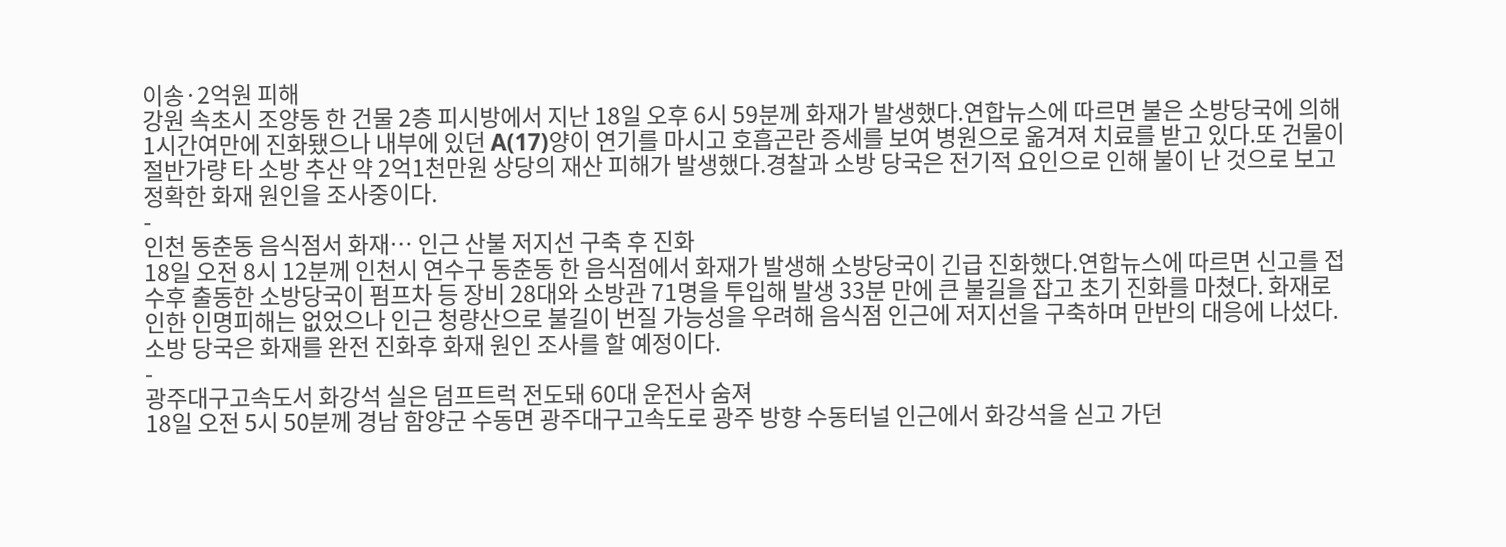이송·2억원 피해
강원 속초시 조양동 한 건물 2층 피시방에서 지난 18일 오후 6시 59분께 화재가 발생했다.연합뉴스에 따르면 불은 소방당국에 의해 1시간여만에 진화됐으나 내부에 있던 A(17)양이 연기를 마시고 호흡곤란 증세를 보여 병원으로 옮겨져 치료를 받고 있다.또 건물이 절반가량 타 소방 추산 약 2억1천만원 상당의 재산 피해가 발생했다.경찰과 소방 당국은 전기적 요인으로 인해 불이 난 것으로 보고 정확한 화재 원인을 조사중이다.
-
인천 동춘동 음식점서 화재… 인근 산불 저지선 구축 후 진화
18일 오전 8시 12분께 인천시 연수구 동춘동 한 음식점에서 화재가 발생해 소방당국이 긴급 진화했다.연합뉴스에 따르면 신고를 접수후 출동한 소방당국이 펌프차 등 장비 28대와 소방관 71명을 투입해 발생 33분 만에 큰 불길을 잡고 초기 진화를 마쳤다. 화재로 인한 인명피해는 없었으나 인근 청량산으로 불길이 번질 가능성을 우려해 음식점 인근에 저지선을 구축하며 만반의 대응에 나섰다.소방 당국은 화재를 완전 진화후 화재 원인 조사를 할 예정이다.
-
광주대구고속도서 화강석 실은 덤프트럭 전도돼 60대 운전사 숨져
18일 오전 5시 50분께 경남 함양군 수동면 광주대구고속도로 광주 방향 수동터널 인근에서 화강석을 싣고 가던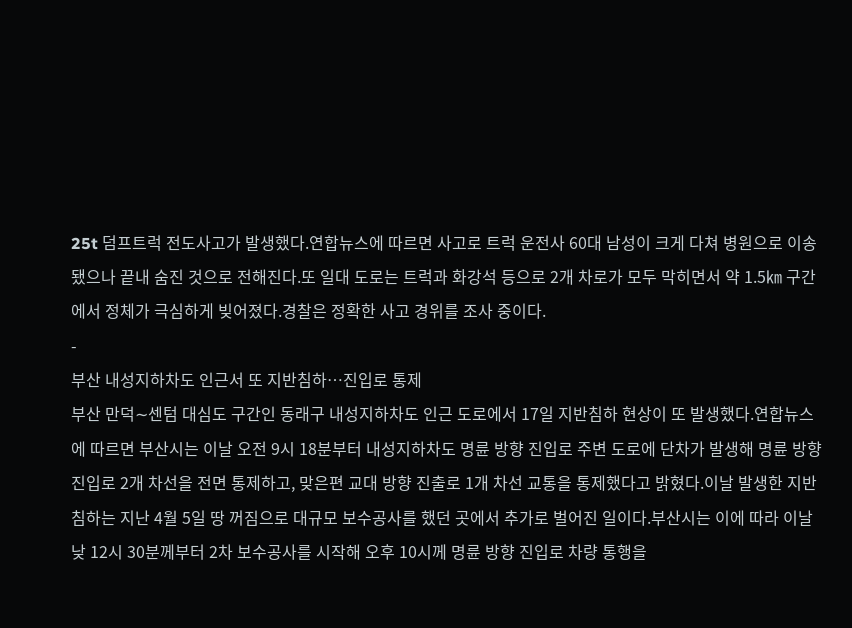25t 덤프트럭 전도사고가 발생했다.연합뉴스에 따르면 사고로 트럭 운전사 60대 남성이 크게 다쳐 병원으로 이송됐으나 끝내 숨진 것으로 전해진다.또 일대 도로는 트럭과 화강석 등으로 2개 차로가 모두 막히면서 약 1.5㎞ 구간에서 정체가 극심하게 빚어졌다.경찰은 정확한 사고 경위를 조사 중이다.
-
부산 내성지하차도 인근서 또 지반침하…진입로 통제
부산 만덕∼센텀 대심도 구간인 동래구 내성지하차도 인근 도로에서 17일 지반침하 현상이 또 발생했다.연합뉴스에 따르면 부산시는 이날 오전 9시 18분부터 내성지하차도 명륜 방향 진입로 주변 도로에 단차가 발생해 명륜 방향 진입로 2개 차선을 전면 통제하고, 맞은편 교대 방향 진출로 1개 차선 교통을 통제했다고 밝혔다.이날 발생한 지반침하는 지난 4월 5일 땅 꺼짐으로 대규모 보수공사를 했던 곳에서 추가로 벌어진 일이다.부산시는 이에 따라 이날 낮 12시 30분께부터 2차 보수공사를 시작해 오후 10시께 명륜 방향 진입로 차량 통행을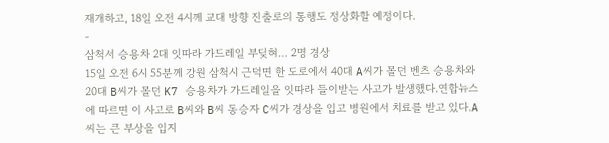재개하고, 18일 오전 4시께 교대 방향 진출로의 통행도 정상화할 예정이다.
-
삼척서 승용차 2대 잇따라 가드레일 부딪혀… 2명 경상
15일 오전 6시 55분께 강원 삼척시 근덕면 한 도로에서 40대 A씨가 몰던 벤츠 승용차와 20대 B씨가 몰던 K7 승용차가 가드레일을 잇따라 들이받는 사고가 발생했다.연합뉴스에 따르면 이 사고로 B씨와 B씨 동승자 C씨가 경상을 입고 병원에서 치료를 받고 있다.A씨는 큰 부상을 입지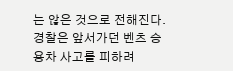는 않은 것으로 전해진다.경찰은 앞서가던 벤츠 승용차 사고를 피하려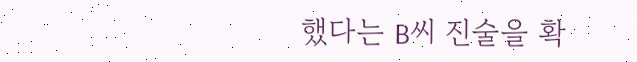했다는 B씨 진술을 확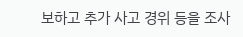보하고 추가 사고 경위 등을 조사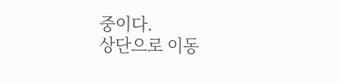중이다.
상단으로 이동